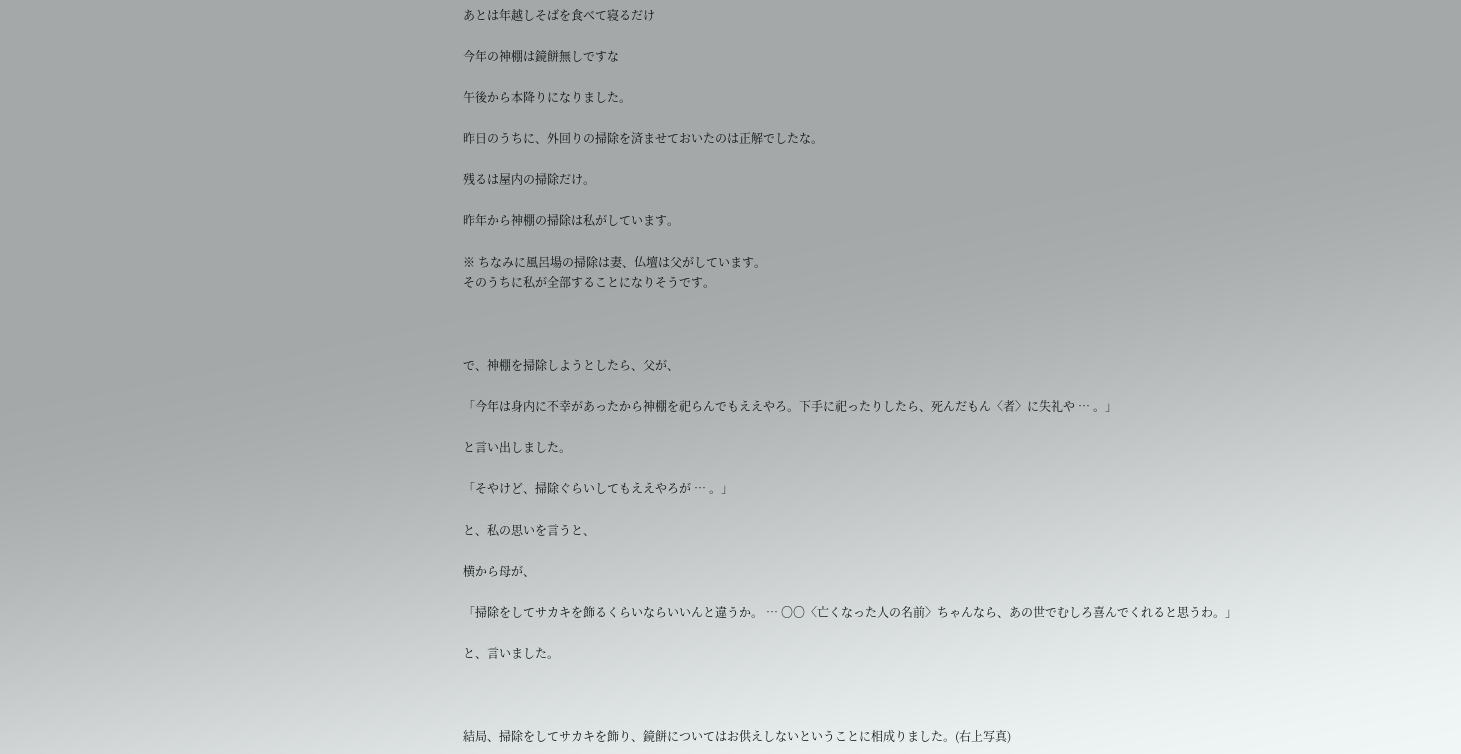あとは年越しそばを食べて寝るだけ

今年の神棚は鏡餅無しですな

午後から本降りになりました。

昨日のうちに、外回りの掃除を済ませておいたのは正解でしたな。

残るは屋内の掃除だけ。

昨年から神棚の掃除は私がしています。

※ ちなみに風呂場の掃除は妻、仏壇は父がしています。
そのうちに私が全部することになりそうです。



で、神棚を掃除しようとしたら、父が、

「今年は身内に不幸があったから神棚を祀らんでもええやろ。下手に祀ったりしたら、死んだもん〈者〉に失礼や … 。」

と言い出しました。

「そやけど、掃除ぐらいしてもええやろが … 。」

と、私の思いを言うと、

横から母が、

「掃除をしてサカキを飾るくらいならいいんと違うか。 … 〇〇〈亡くなった人の名前〉ちゃんなら、あの世でむしろ喜んでくれると思うわ。」

と、言いました。



結局、掃除をしてサカキを飾り、鏡餅についてはお供えしないということに相成りました。(右上写真)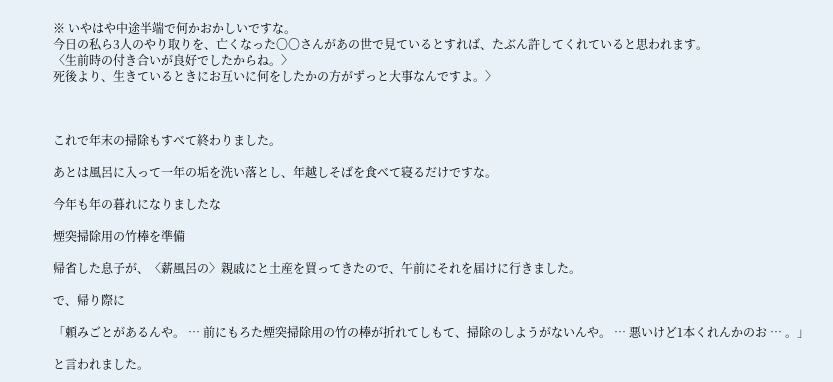※ いやはや中途半端で何かおかしいですな。
今日の私ら3人のやり取りを、亡くなった〇〇さんがあの世で見ているとすれば、たぶん許してくれていると思われます。
〈生前時の付き合いが良好でしたからね。〉
死後より、生きているときにお互いに何をしたかの方がずっと大事なんですよ。〉



これで年末の掃除もすべて終わりました。

あとは風呂に入って一年の垢を洗い落とし、年越しそばを食べて寝るだけですな。

今年も年の暮れになりましたな

煙突掃除用の竹棒を準備

帰省した息子が、〈薪風呂の〉親戚にと土産を買ってきたので、午前にそれを届けに行きました。

で、帰り際に

「頼みごとがあるんや。 … 前にもろた煙突掃除用の竹の棒が折れてしもて、掃除のしようがないんや。 … 悪いけど1本くれんかのお … 。」

と言われました。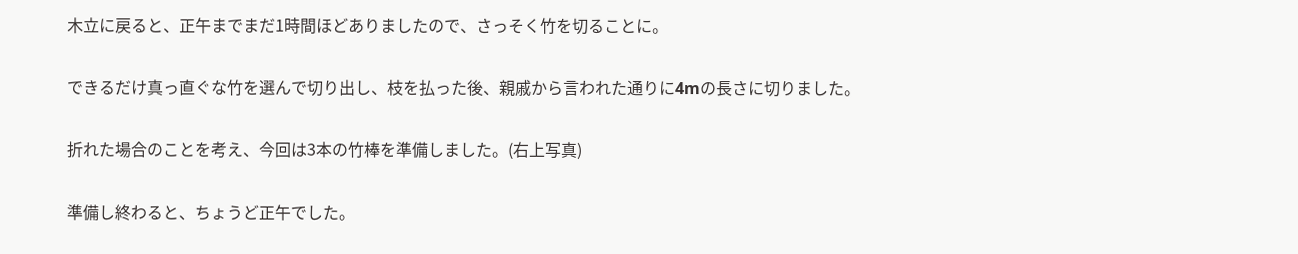木立に戻ると、正午までまだ1時間ほどありましたので、さっそく竹を切ることに。

できるだけ真っ直ぐな竹を選んで切り出し、枝を払った後、親戚から言われた通りに4mの長さに切りました。

折れた場合のことを考え、今回は3本の竹棒を準備しました。(右上写真)

準備し終わると、ちょうど正午でした。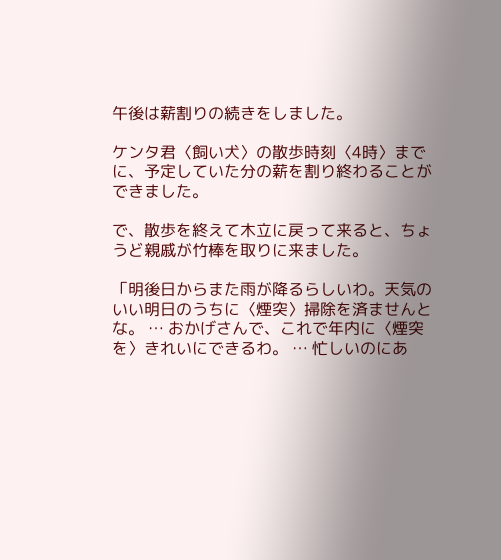午後は薪割りの続きをしました。

ケンタ君〈飼い犬〉の散歩時刻〈4時〉までに、予定していた分の薪を割り終わることができました。

で、散歩を終えて木立に戻って来ると、ちょうど親戚が竹棒を取りに来ました。

「明後日からまた雨が降るらしいわ。天気のいい明日のうちに〈煙突〉掃除を済ませんとな。 … おかげさんで、これで年内に〈煙突を〉きれいにできるわ。 … 忙しいのにあ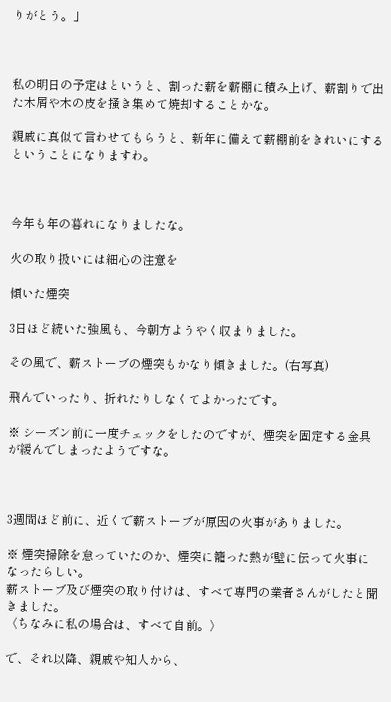りがとう。」



私の明日の予定はというと、割った薪を薪棚に積み上げ、薪割りで出た木屑や木の皮を掻き集めて焼却することかな。

親戚に真似て言わせてもらうと、新年に備えて薪棚前をきれいにするということになりますわ。



今年も年の暮れになりましたな。

火の取り扱いには細心の注意を

傾いた煙突

3日ほど続いた強風も、今朝方ようやく収まりました。

その風で、薪ストーブの煙突もかなり傾きました。(右写真)

飛んでいったり、折れたりしなくてよかったです。

※ シーズン前に一度チェックをしたのですが、煙突を固定する金具が緩んでしまったようですな。



3週間ほど前に、近くで薪ストーブが原因の火事がありました。

※ 煙突掃除を怠っていたのか、煙突に籠った熱が壁に伝って火事になったらしい。
薪ストーブ及び煙突の取り付けは、すべて専門の業者さんがしたと聞きました。
〈ちなみに私の場合は、すべて自前。〉

で、それ以降、親戚や知人から、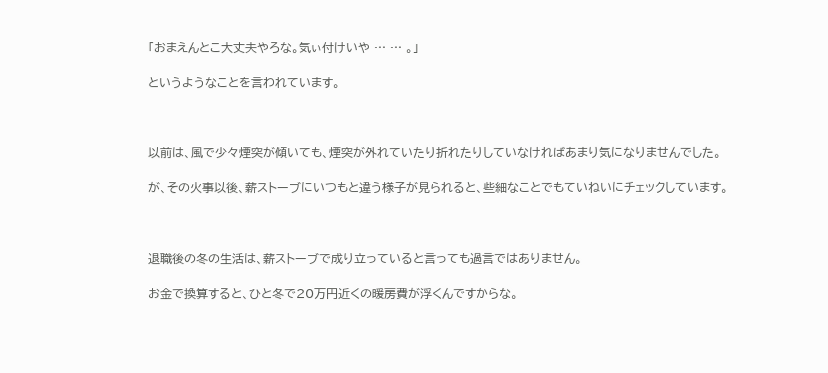「おまえんとこ大丈夫やろな。気ぃ付けいや … … 。」

というようなことを言われています。



以前は、風で少々煙突が傾いても、煙突が外れていたり折れたりしていなければあまり気になりませんでした。

が、その火事以後、薪ストーブにいつもと違う様子が見られると、些細なことでもていねいにチェックしています。



退職後の冬の生活は、薪ストーブで成り立っていると言っても過言ではありません。

お金で換算すると、ひと冬で20万円近くの暖房費が浮くんですからな。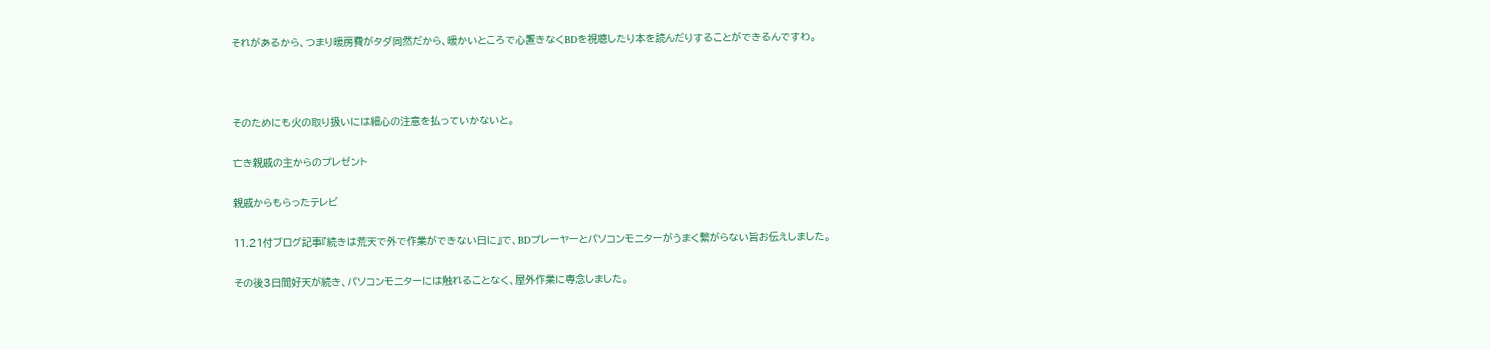それがあるから、つまり暖房費がタダ同然だから、暖かいところで心置きなくBDを視聴したり本を読んだりすることができるんですわ。



そのためにも火の取り扱いには細心の注意を払っていかないと。

亡き親戚の主からのプレゼント

親戚からもらったテレビ

11.21付ブログ記事『続きは荒天で外で作業ができない日に』で、BDプレーヤーとパソコンモニターがうまく繋がらない旨お伝えしました。

その後3日間好天が続き、パソコンモニターには触れることなく、屋外作業に専念しました。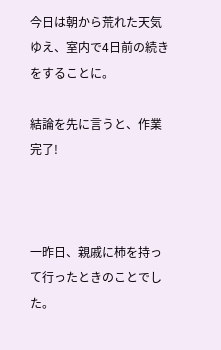今日は朝から荒れた天気ゆえ、室内で4日前の続きをすることに。

結論を先に言うと、作業完了!



一昨日、親戚に柿を持って行ったときのことでした。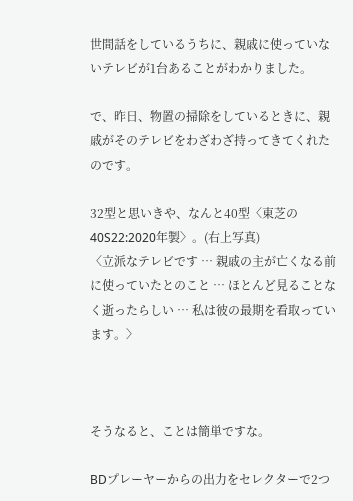世間話をしているうちに、親戚に使っていないテレビが1台あることがわかりました。

で、昨日、物置の掃除をしているときに、親戚がそのテレビをわざわざ持ってきてくれたのです。

32型と思いきや、なんと40型〈東芝の40S22:2020年製〉。(右上写真)
〈立派なテレビです … 親戚の主が亡くなる前に使っていたとのこと … ほとんど見ることなく逝ったらしい … 私は彼の最期を看取っています。〉



そうなると、ことは簡単ですな。

BDプレーヤーからの出力をセレクターで2つ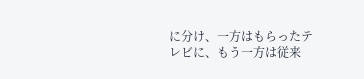に分け、一方はもらったテレビに、もう一方は従来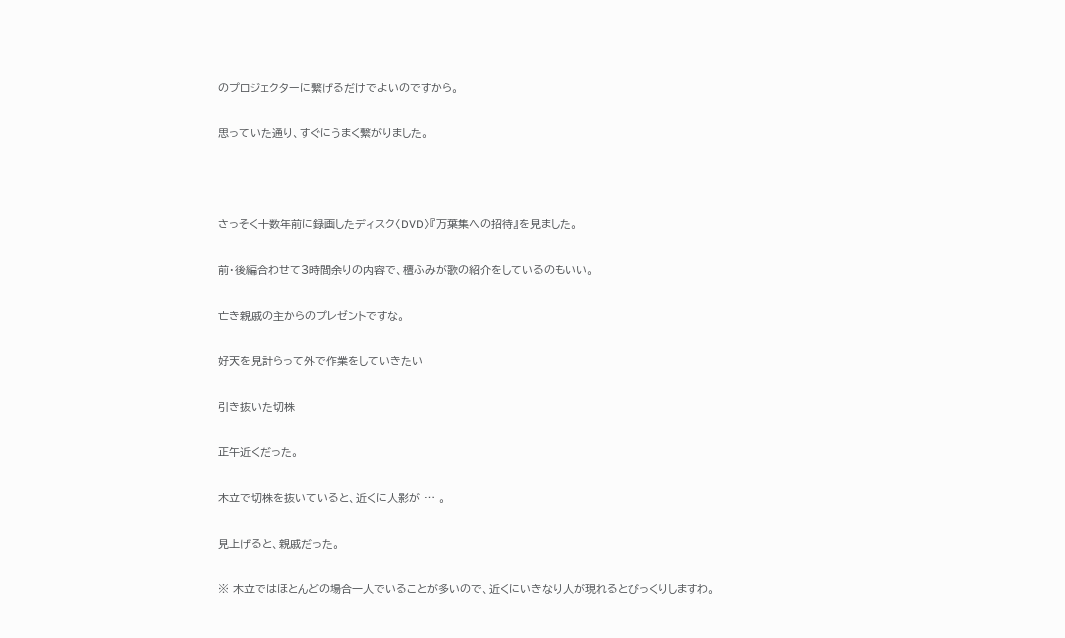のプロジェクターに繋げるだけでよいのですから。

思っていた通り、すぐにうまく繋がりました。



さっそく十数年前に録画したディスク〈DVD〉『万葉集への招待』を見ました。

前・後編合わせて3時間余りの内容で、檀ふみが歌の紹介をしているのもいい。

亡き親戚の主からのプレゼントですな。

好天を見計らって外で作業をしていきたい

引き抜いた切株

正午近くだった。

木立で切株を抜いていると、近くに人影が … 。

見上げると、親戚だった。

※ 木立ではほとんどの場合一人でいることが多いので、近くにいきなり人が現れるとびっくりしますわ。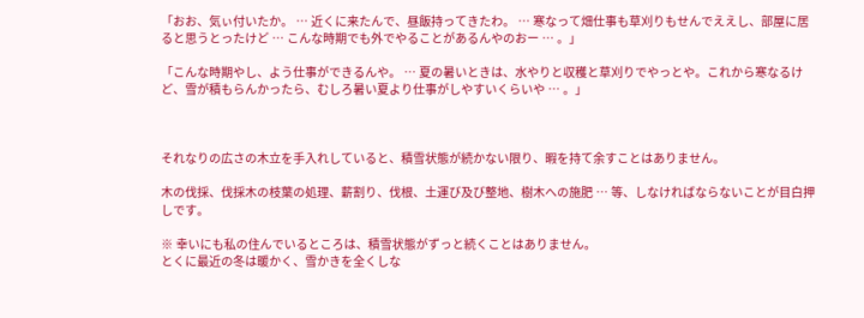「おお、気ぃ付いたか。 … 近くに来たんで、昼飯持ってきたわ。 … 寒なって畑仕事も草刈りもせんでええし、部屋に居ると思うとったけど … こんな時期でも外でやることがあるんやのおー … 。」

「こんな時期やし、よう仕事ができるんや。 … 夏の暑いときは、水やりと収穫と草刈りでやっとや。これから寒なるけど、雪が積もらんかったら、むしろ暑い夏より仕事がしやすいくらいや … 。」



それなりの広さの木立を手入れしていると、積雪状態が続かない限り、暇を持て余すことはありません。

木の伐採、伐採木の枝葉の処理、薪割り、伐根、土運び及び整地、樹木への施肥 … 等、しなければならないことが目白押しです。

※ 幸いにも私の住んでいるところは、積雪状態がずっと続くことはありません。
とくに最近の冬は暖かく、雪かきを全くしな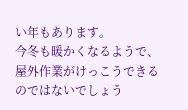い年もあります。
今冬も暖かくなるようで、屋外作業がけっこうできるのではないでしょう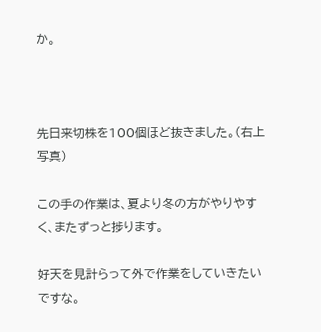か。



先日来切株を100個ほど抜きました。(右上写真)

この手の作業は、夏より冬の方がやりやすく、またずっと捗ります。

好天を見計らって外で作業をしていきたいですな。